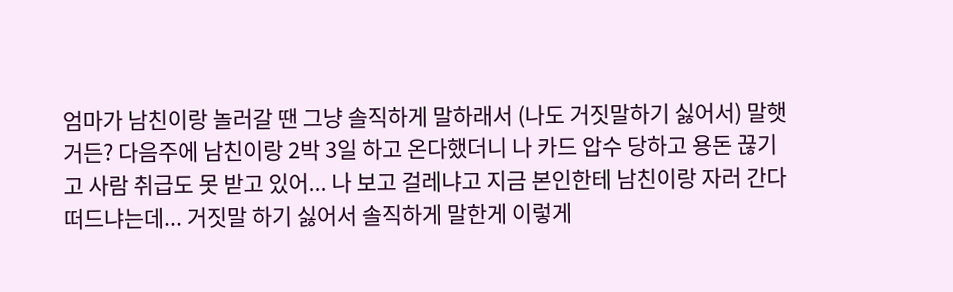엄마가 남친이랑 놀러갈 땐 그냥 솔직하게 말하래서 (나도 거짓말하기 싫어서) 말햇거든? 다음주에 남친이랑 2박 3일 하고 온다했더니 나 카드 압수 당하고 용돈 끊기고 사람 취급도 못 받고 있어... 나 보고 걸레냐고 지금 본인한테 남친이랑 자러 간다 떠드냐는데... 거짓말 하기 싫어서 솔직하게 말한게 이렇게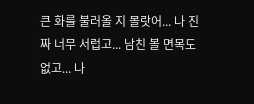큰 화를 불러올 지 몰랏어... 나 진짜 너무 서럽고... 남친 볼 면목도 없고... 나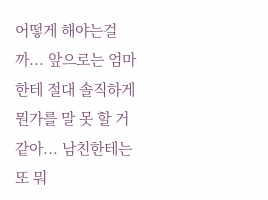어떻게 해야는걸까... 앞으로는 엄마한테 절대 솔직하게 뭔가를 말 못 할 거 같아... 남친한테는 또 뭐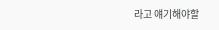라고 얘기해야할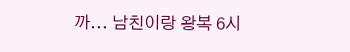까... 남친이랑 왕복 6시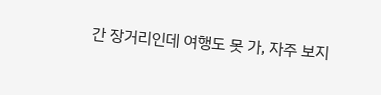간 장거리인데 여행도 못 가, 자주 보지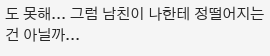도 못해... 그럼 남친이 나한테 정떨어지는 건 아닐까...